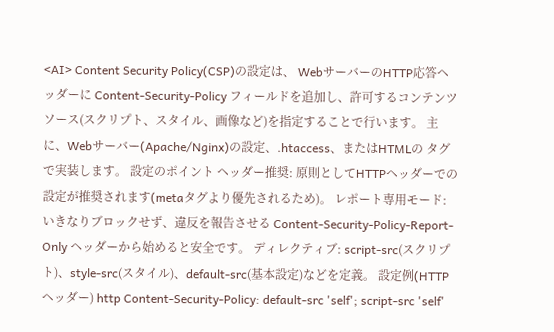<AI> Content Security Policy(CSP)の設定は、 WebサーバーのHTTP応答ヘッダーに Content-Security-Policy フィールドを追加し、許可するコンテンツソース(スクリプト、スタイル、画像など)を指定することで行います。 主に、Webサーバー(Apache/Nginx)の設定、.htaccess、またはHTMLの タグで実装します。 設定のポイント ヘッダー推奨: 原則としてHTTPヘッダーでの設定が推奨されます(metaタグより優先されるため)。 レポート専用モード: いきなりブロックせず、違反を報告させる Content-Security-Policy-Report-Only ヘッダーから始めると安全です。 ディレクティブ: script-src(スクリプト)、style-src(スタイル)、default-src(基本設定)などを定義。 設定例(HTTPヘッダー) http Content-Security-Policy: default-src 'self'; script-src 'self'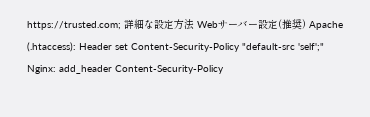https://trusted.com; 詳細な設定方法 Webサーバー設定(推奨) Apache (.htaccess): Header set Content-Security-Policy "default-src 'self';" Nginx: add_header Content-Security-Policy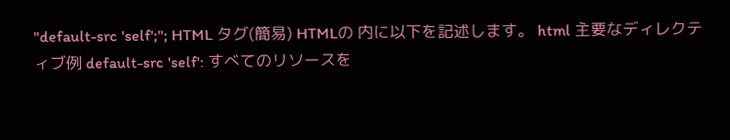"default-src 'self';"; HTML タグ(簡易) HTMLの 内に以下を記述します。 html 主要なディレクティブ例 default-src 'self': すべてのリソースを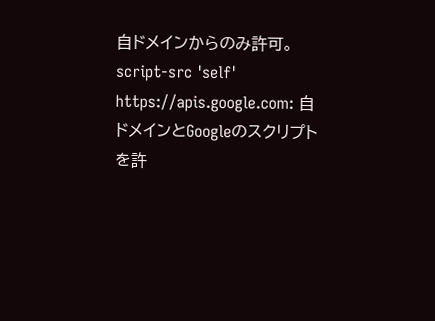自ドメインからのみ許可。 script-src 'self' https://apis.google.com: 自ドメインとGoogleのスクリプトを許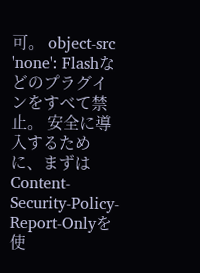可。 object-src 'none': Flashなどのプラグインをすべて禁止。 安全に導入するために、まずはContent-Security-Policy-Report-Onlyを使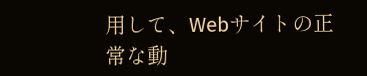用して、Webサイトの正常な動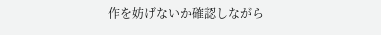作を妨げないか確認しながら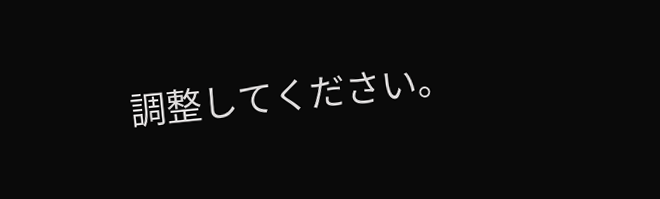調整してください。